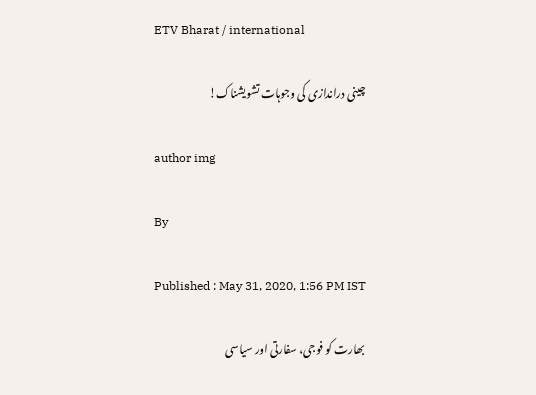ETV Bharat / international

چینی دراندازی کی وجوہات تشویشناک!

author img

By

Published : May 31, 2020, 1:56 PM IST

بھارت کو فوجی، سفارتی اور سیاسی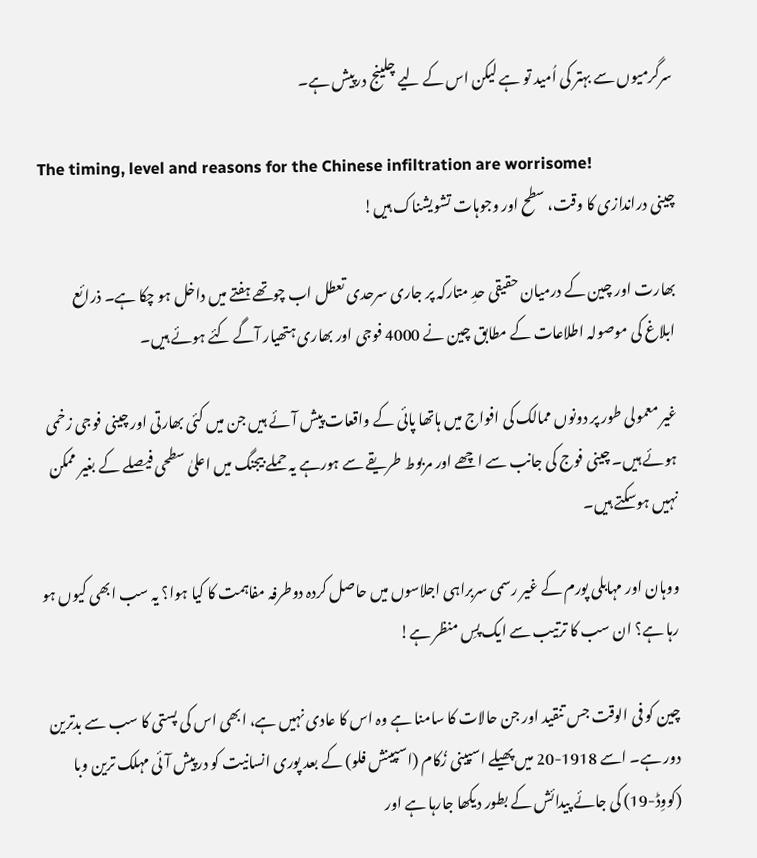سرگرمیوں سے بہتر کی اُمید تو ہے لیکن اس کے لیے چلینج درپیش ہے۔

The timing, level and reasons for the Chinese infiltration are worrisome!
چینی دراندازی کا وقت، سطح اور وجوہات تشویشناک ہیں!

بھارت اور چین کے درمیان حقیقی حدِ متارکہ پر جاری سرحدی تعطل اب چوتھے ہفتے میں داخل ہو چکا ہے۔ ذرائع ابلاغ کی موصولہ اطلاعات کے مطابق چین نے 4000 فوجی اور بھاری ہتھیار آگے کئے ہوئے ہیں۔

غیر معمولی طور پر دونوں ممالک کی افواج میں ہاتھا پائی کے واقعات پیش آئے ہیں جن میں کئی بھارتی اور چینی فوجی زخمی ہوئے ہیں۔ چینی فوج کی جانب سے اچھے اور مربوط طریقے سے ہورہے یہ حملے بیجنگ میں اعلیٰ سطحی فیصلے کے بغیر ممکن نہیں ہوسکتے ہیں۔

ووہان اور مہابلی پورم کے غیر رسمی سربراہی اجلاسوں میں حاصل کردہ دوطرفہ مفاہمت کا کیا ہوا؟ یہ سب ابھی کیوں ہو رہا ہے؟ ان سب کا ترتیب سے ایک پسِ منظر ہے!

چین کو فی الوقت جس تنقید اور جن حالات کا سامنا ہے وہ اس کا عادی نہیں ہے، ابھی اس کی پستی کا سب سے بدترین دور ہے۔ اسے 1918-20 میں پھیلے اسپینی زُکام (اسپینش فلو) کے بعد پوری انسانیت کو درپیش آئی مہلک ترین وبا (کووِڈ-19) کی جائے پیدائش کے بطور دیکھا جارہا ہے اور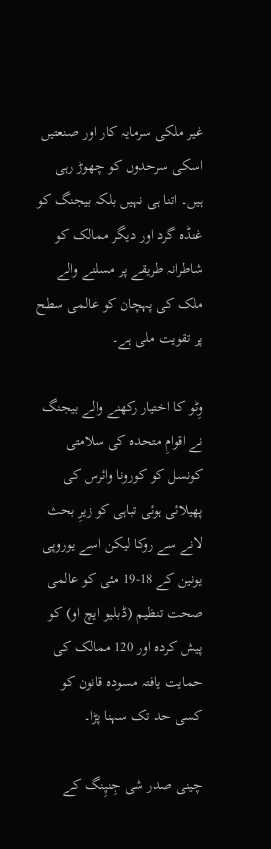غیر ملکی سرمایہ کار اور صنعتیں اسکی سرحدوں کو چھوڑ رہی ہیں۔ اتنا ہی نہیں بلکہ بیجنگ کو غنڈہ گرد اور دیگر ممالک کو شاطرانہ طریقے پر مسلنے والے ملک کی پہچان کو عالمی سطح پر تقویت ملی ہے۔

وِٹو کا اختیار رکھنے والے بیجنگ نے اقوامِ متحدہ کی سلامتی کونسل کو کورونا وائرس کی پھیلائی ہوئی تباہی کو زیرِ بحث لانے سے روکا لیکن اسے یوروپی یونین کے 18-19 مئی کو عالمی صحت تنظیم (ڈبلیو ایچ او) کو پیش کردہ اور 120 ممالک کی حمایت یافتہ مسودہ قانون کو کسی حد تک سہنا پڑا۔

چینی صدر شی جِنپِنگ کے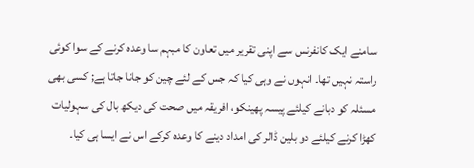سامنے ایک کانفرنس سے اپنی تقریر میں تعاون کا مبہم سا وعدہ کرنے کے سوا کوئی راستہ نہیں تھا۔ انہوں نے وہی کیا کہ جس کے لئے چین کو جانا جاتا ہے; کسی بھی مسئلہ کو دبانے کیلئے پیسہ پھینکو، افریقہ میں صحت کی دیکھ بال کی سہولیات کھڑا کرنے کیلئے دو بلین ڈالر کی امداد دینے کا وعدہ کرکے اس نے ایسا ہی کیا۔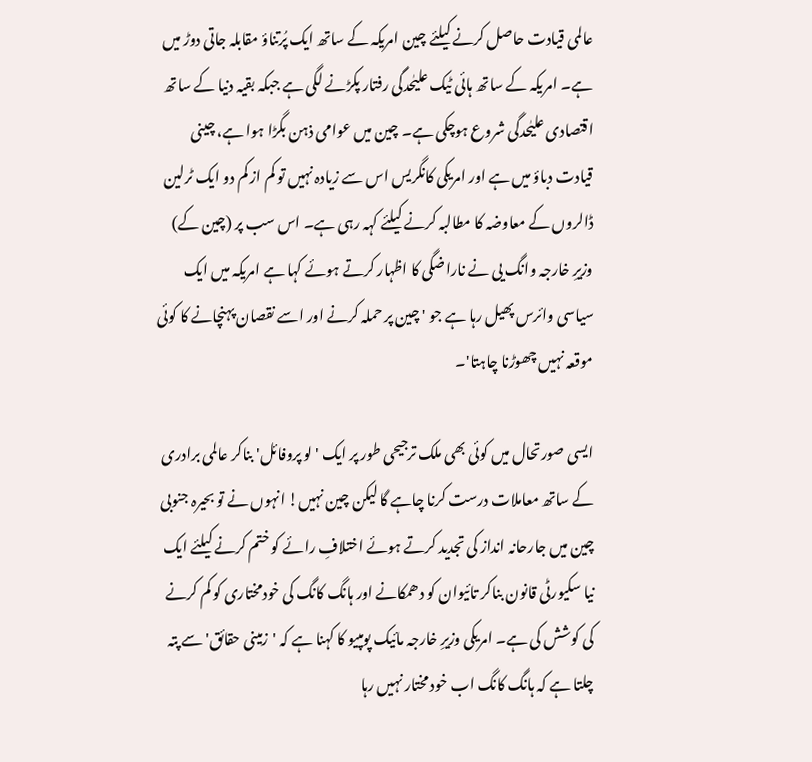عالمی قیادت حاصل کرنے کیلئے چین امریکہ کے ساتھ ایک پُرتناؤ مقابلہ جاتی دوڑ میں ہے۔ امریکہ کے ساتھ ہائی ٹیک علیٰحدگی رفتار پکڑنے لگی ہے جبکہ بقیہ دنیا کے ساتھ اقتصادی علیٰحدگی شروع ہوچکی ہے۔ چین میں عوامی ذہن بگڑا ہوا ہے، چینی قیادت دباؤ میں ہے اور امریکی کانگریس اس سے زیادہ نہیں تو کم از کم دو ایک ٹرلین ڈالروں کے معاوضہ کا مطالبہ کرنے کیلئے کہہ رہی ہے۔ اس سب پر (چین کے) وزیرِ خارجہ وانگ یی نے ناراضگی کا اظہار کرتے ہوئے کہا ہے امریکہ میں ایک سیاسی وائرس پھیل رہا ہے جو 'چین پر حملہ کرنے اور اسے نقصان پہنچانے کا کوئی موقعہ نہیں چھوڑنا چاہتا'۔

ایسی صورتحال میں کوئی بھی ملک ترجیحی طور پر ایک 'لو پروفائل' بناکر عالمی برادری کے ساتھ معاملات درست کرنا چاہے گا لیکن چین نہیں! انہوں نے تو بحیرہ جنوبی چین میں جارحانہ انداز کی تجدید کرتے ہوئے اختلافِ رائے کو ختم کرنے کیلئے ایک نیا سکیورٹی قانون بناکر تائیوان کو دھمکانے اور ہانگ کانگ کی خودمختاری کو کم کرنے کی کوشش کی ہے۔ امریکی وزیرِ خارجہ مائیک پومپیو کا کہنا ہے کہ 'زمینی حقائق' سے پتہ چلتا ہے کہ ہانگ کانگ اب خود مختار نہیں رہا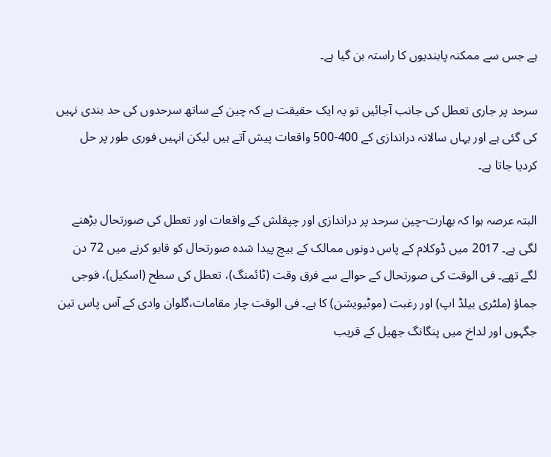ہے جس سے ممکنہ پابندیوں کا راستہ بن گیا ہے۔

سرحد پر جاری تعطل کی جانب آجائیں تو یہ ایک حقیقت ہے کہ چین کے ساتھ سرحدوں کی حد بندی نہیں کی گئی ہے اور یہاں سالانہ دراندازی کے 400-500 واقعات پیش آتے ہیں لیکن انہیں فوری طور پر حل کردیا جاتا ہے۔

البتہ عرصہ ہوا کہ بھارت-چین سرحد پر دراندازی اور چپقلش کے واقعات اور تعطل کی صورتحال بڑھنے لگی ہے۔ 2017 میں ڈوکلام کے پاس دونوں ممالک کے بیچ پیدا شدہ صورتحال کو قابو کرنے میں 72 دن لگے تھے۔ فی الوقت کی صورتحال کے حوالے سے فرق وقت (ٹائمنگ)، تعطل کی سطح (اسکیل)، فوجی جماؤ (ملٹری بیلڈ اپ) اور رغبت (موٹیویشن) کا ہے۔ فی الوقت چار مقامات،گلوان وادی کے آس پاس تین جگہوں اور لداخ میں پنگانگ جھیل کے قریب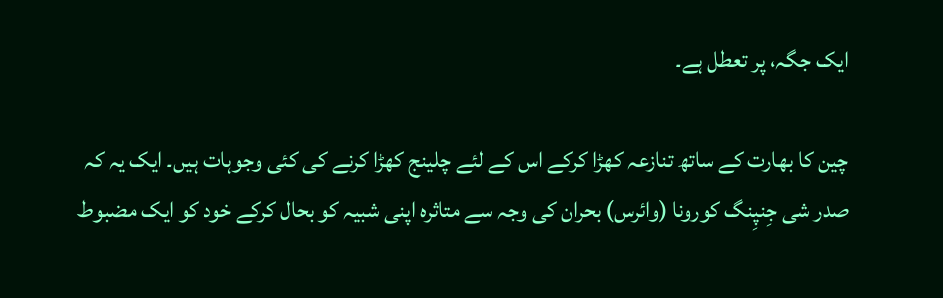ایک جگہ، پر تعطل ہے۔

چین کا بھارت کے ساتھ تنازعہ کھڑا کرکے اس کے لئے چلینج کھڑا کرنے کی کئی وجوہات ہیں۔ ایک یہ کہ صدر شی جِنپِنگ کورونا (وائرس) بحران کی وجہ سے متاثرہ اپنی شبیہ کو بحال کرکے خود کو ایک مضبوط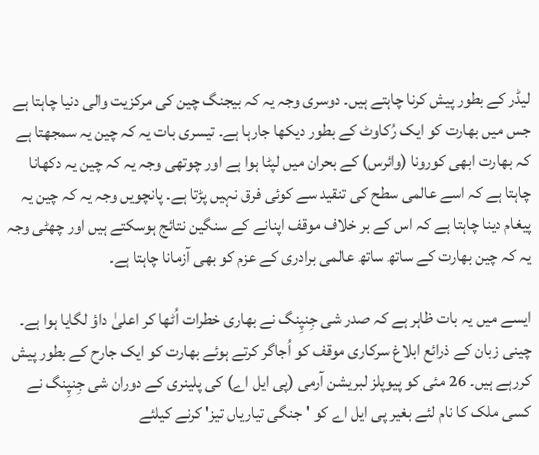لیڈر کے بطور پیش کرنا چاہتے ہیں۔ دوسری وجہ یہ کہ بیجنگ چین کی مرکزیت والی دنیا چاہتا ہے جس میں بھارت کو ایک رُکاوٹ کے بطور دیکھا جارہا ہے۔ تیسری بات یہ کہ چین یہ سمجھتا ہے کہ بھارت ابھی کورونا (وائرس) کے بحران میں لپٹا ہوا ہے اور چوتھی وجہ یہ کہ چین یہ دکھانا چاہتا ہے کہ اسے عالمی سطح کی تنقید سے کوئی فرق نہیں پڑتا ہے۔ پانچویں وجہ یہ کہ چین یہ پیغام دینا چاہتا ہے کہ اس کے بر خلاف موقف اپنانے کے سنگین نتائج ہوسکتے ہیں اور چھٹی وجہ یہ کہ چین بھارت کے ساتھ ساتھ عالمی برادری کے عزم کو بھی آزمانا چاہتا ہے۔

ایسے میں یہ بات ظاہر ہے کہ صدر شی جِنپِنگ نے بھاری خطرات اُٹھا کر اعلیٰ داؤ لگایا ہوا ہے۔ چینی زبان کے ذرائع ابلاغ سرکاری موقف کو اُجاگر کرتے ہوئے بھارت کو ایک جارح کے بطور پیش کررہے ہیں۔ 26 مئی کو پیوپلز لبریشن آرمی (پی ایل اے) کی پلینری کے دوران شی جِنپِنگ نے کسی ملک کا نام لئے بغیر پی ایل اے کو 'جنگی تیاریاں تیز' کرنے کیلئے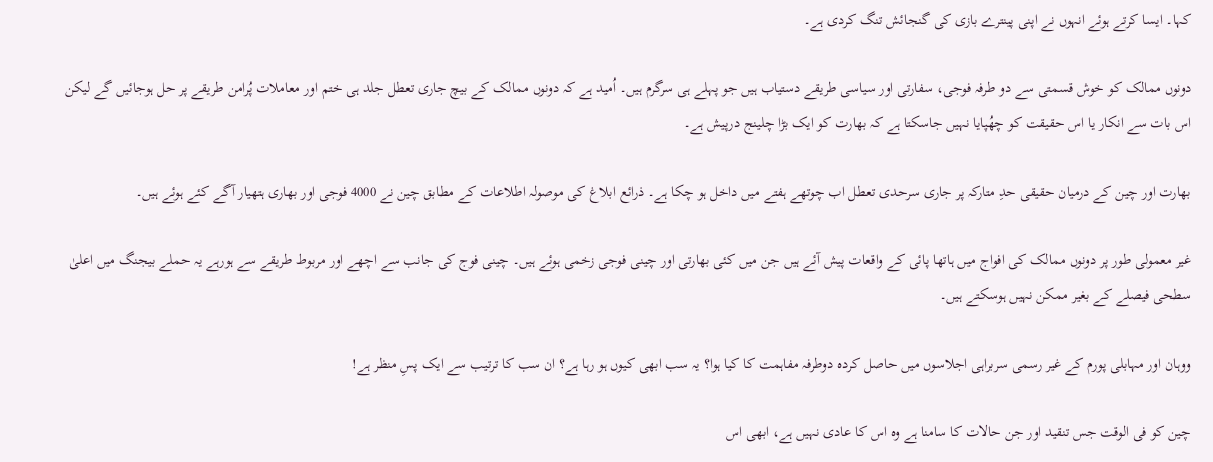کہا۔ ایسا کرتے ہوئے انہوں نے اپنی پینترے بازی کی گنجائش تنگ کردی ہے۔

دونوں ممالک کو خوش قسمتی سے دو طرفہ فوجی، سفارتی اور سیاسی طریقے دستیاب ہیں جو پہلے ہی سرگرم ہیں۔ اُمید ہے کہ دونوں ممالک کے بیچ جاری تعطل جلد ہی ختم اور معاملات پُرامن طریقے پر حل ہوجائیں گے لیکن اس بات سے انکار یا اس حقیقت کو چھُپایا نہیں جاسکتا ہے کہ بھارت کو ایک بڑا چلینج درپیش ہے۔

بھارت اور چین کے درمیان حقیقی حدِ متارکہ پر جاری سرحدی تعطل اب چوتھے ہفتے میں داخل ہو چکا ہے۔ ذرائع ابلاغ کی موصولہ اطلاعات کے مطابق چین نے 4000 فوجی اور بھاری ہتھیار آگے کئے ہوئے ہیں۔

غیر معمولی طور پر دونوں ممالک کی افواج میں ہاتھا پائی کے واقعات پیش آئے ہیں جن میں کئی بھارتی اور چینی فوجی زخمی ہوئے ہیں۔ چینی فوج کی جانب سے اچھے اور مربوط طریقے سے ہورہے یہ حملے بیجنگ میں اعلیٰ سطحی فیصلے کے بغیر ممکن نہیں ہوسکتے ہیں۔

ووہان اور مہابلی پورم کے غیر رسمی سربراہی اجلاسوں میں حاصل کردہ دوطرفہ مفاہمت کا کیا ہوا؟ یہ سب ابھی کیوں ہو رہا ہے؟ ان سب کا ترتیب سے ایک پسِ منظر ہے!

چین کو فی الوقت جس تنقید اور جن حالات کا سامنا ہے وہ اس کا عادی نہیں ہے، ابھی اس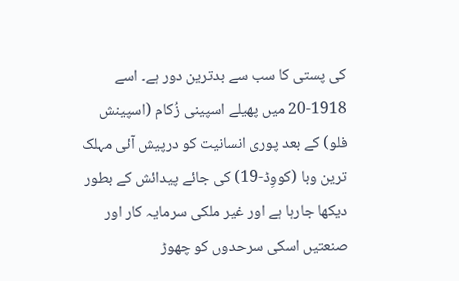کی پستی کا سب سے بدترین دور ہے۔ اسے 1918-20 میں پھیلے اسپینی زُکام (اسپینش فلو) کے بعد پوری انسانیت کو درپیش آئی مہلک ترین وبا (کووِڈ-19) کی جائے پیدائش کے بطور دیکھا جارہا ہے اور غیر ملکی سرمایہ کار اور صنعتیں اسکی سرحدوں کو چھوڑ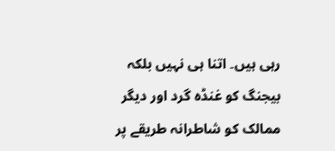رہی ہیں۔ اتنا ہی نہیں بلکہ بیجنگ کو غنڈہ گرد اور دیگر ممالک کو شاطرانہ طریقے پر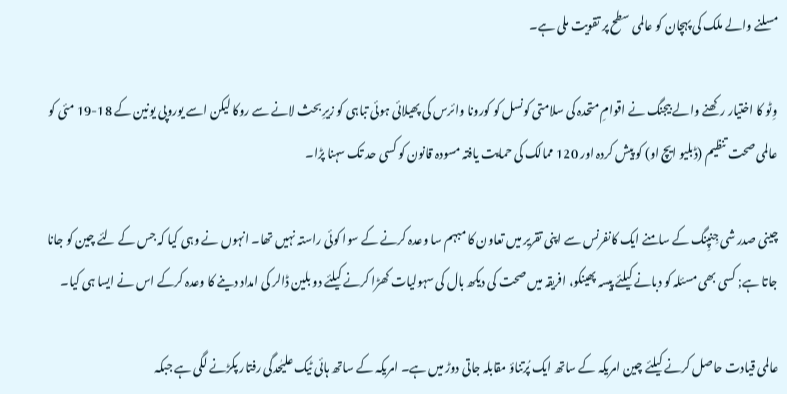مسلنے والے ملک کی پہچان کو عالمی سطح پر تقویت ملی ہے۔

وِٹو کا اختیار رکھنے والے بیجنگ نے اقوامِ متحدہ کی سلامتی کونسل کو کورونا وائرس کی پھیلائی ہوئی تباہی کو زیرِ بحث لانے سے روکا لیکن اسے یوروپی یونین کے 18-19 مئی کو عالمی صحت تنظیم (ڈبلیو ایچ او) کو پیش کردہ اور 120 ممالک کی حمایت یافتہ مسودہ قانون کو کسی حد تک سہنا پڑا۔

چینی صدر شی جِنپِنگ کے سامنے ایک کانفرنس سے اپنی تقریر میں تعاون کا مبہم سا وعدہ کرنے کے سوا کوئی راستہ نہیں تھا۔ انہوں نے وہی کیا کہ جس کے لئے چین کو جانا جاتا ہے; کسی بھی مسئلہ کو دبانے کیلئے پیسہ پھینکو، افریقہ میں صحت کی دیکھ بال کی سہولیات کھڑا کرنے کیلئے دو بلین ڈالر کی امداد دینے کا وعدہ کرکے اس نے ایسا ہی کیا۔

عالمی قیادت حاصل کرنے کیلئے چین امریکہ کے ساتھ ایک پُرتناؤ مقابلہ جاتی دوڑ میں ہے۔ امریکہ کے ساتھ ہائی ٹیک علیٰحدگی رفتار پکڑنے لگی ہے جبکہ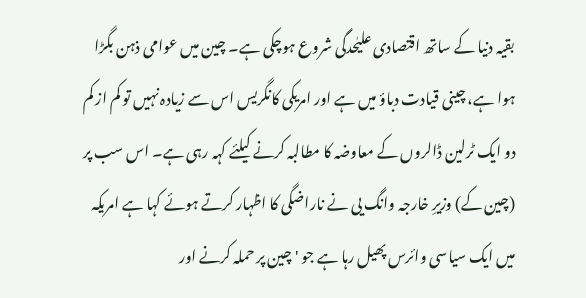بقیہ دنیا کے ساتھ اقتصادی علیٰحدگی شروع ہوچکی ہے۔ چین میں عوامی ذہن بگڑا ہوا ہے، چینی قیادت دباؤ میں ہے اور امریکی کانگریس اس سے زیادہ نہیں تو کم از کم دو ایک ٹرلین ڈالروں کے معاوضہ کا مطالبہ کرنے کیلئے کہہ رہی ہے۔ اس سب پر (چین کے) وزیرِ خارجہ وانگ یی نے ناراضگی کا اظہار کرتے ہوئے کہا ہے امریکہ میں ایک سیاسی وائرس پھیل رہا ہے جو 'چین پر حملہ کرنے اور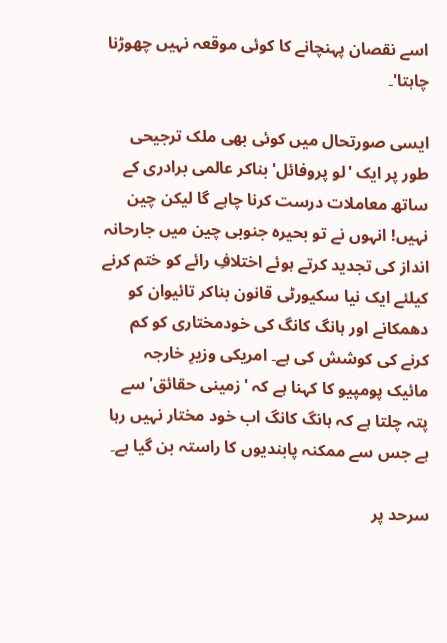اسے نقصان پہنچانے کا کوئی موقعہ نہیں چھوڑنا چاہتا'۔

ایسی صورتحال میں کوئی بھی ملک ترجیحی طور پر ایک 'لو پروفائل' بناکر عالمی برادری کے ساتھ معاملات درست کرنا چاہے گا لیکن چین نہیں! انہوں نے تو بحیرہ جنوبی چین میں جارحانہ انداز کی تجدید کرتے ہوئے اختلافِ رائے کو ختم کرنے کیلئے ایک نیا سکیورٹی قانون بناکر تائیوان کو دھمکانے اور ہانگ کانگ کی خودمختاری کو کم کرنے کی کوشش کی ہے۔ امریکی وزیرِ خارجہ مائیک پومپیو کا کہنا ہے کہ 'زمینی حقائق' سے پتہ چلتا ہے کہ ہانگ کانگ اب خود مختار نہیں رہا ہے جس سے ممکنہ پابندیوں کا راستہ بن گیا ہے۔

سرحد پر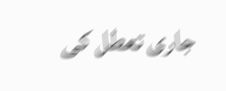جاری تعطل کی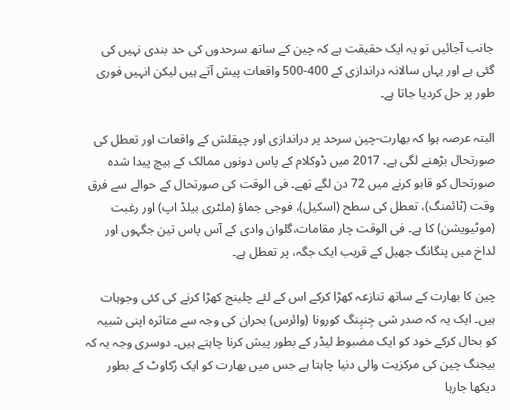جانب آجائیں تو یہ ایک حقیقت ہے کہ چین کے ساتھ سرحدوں کی حد بندی نہیں کی گئی ہے اور یہاں سالانہ دراندازی کے 400-500 واقعات پیش آتے ہیں لیکن انہیں فوری طور پر حل کردیا جاتا ہے۔

البتہ عرصہ ہوا کہ بھارت-چین سرحد پر دراندازی اور چپقلش کے واقعات اور تعطل کی صورتحال بڑھنے لگی ہے۔ 2017 میں ڈوکلام کے پاس دونوں ممالک کے بیچ پیدا شدہ صورتحال کو قابو کرنے میں 72 دن لگے تھے۔ فی الوقت کی صورتحال کے حوالے سے فرق وقت (ٹائمنگ)، تعطل کی سطح (اسکیل)، فوجی جماؤ (ملٹری بیلڈ اپ) اور رغبت (موٹیویشن) کا ہے۔ فی الوقت چار مقامات،گلوان وادی کے آس پاس تین جگہوں اور لداخ میں پنگانگ جھیل کے قریب ایک جگہ، پر تعطل ہے۔

چین کا بھارت کے ساتھ تنازعہ کھڑا کرکے اس کے لئے چلینج کھڑا کرنے کی کئی وجوہات ہیں۔ ایک یہ کہ صدر شی جِنپِنگ کورونا (وائرس) بحران کی وجہ سے متاثرہ اپنی شبیہ کو بحال کرکے خود کو ایک مضبوط لیڈر کے بطور پیش کرنا چاہتے ہیں۔ دوسری وجہ یہ کہ بیجنگ چین کی مرکزیت والی دنیا چاہتا ہے جس میں بھارت کو ایک رُکاوٹ کے بطور دیکھا جارہا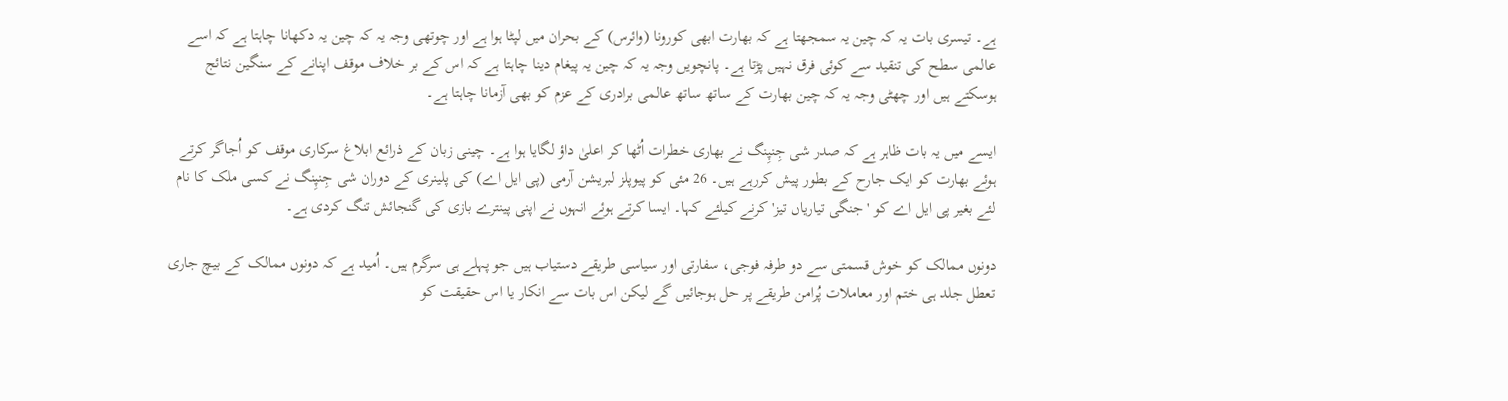ہے۔ تیسری بات یہ کہ چین یہ سمجھتا ہے کہ بھارت ابھی کورونا (وائرس) کے بحران میں لپٹا ہوا ہے اور چوتھی وجہ یہ کہ چین یہ دکھانا چاہتا ہے کہ اسے عالمی سطح کی تنقید سے کوئی فرق نہیں پڑتا ہے۔ پانچویں وجہ یہ کہ چین یہ پیغام دینا چاہتا ہے کہ اس کے بر خلاف موقف اپنانے کے سنگین نتائج ہوسکتے ہیں اور چھٹی وجہ یہ کہ چین بھارت کے ساتھ ساتھ عالمی برادری کے عزم کو بھی آزمانا چاہتا ہے۔

ایسے میں یہ بات ظاہر ہے کہ صدر شی جِنپِنگ نے بھاری خطرات اُٹھا کر اعلیٰ داؤ لگایا ہوا ہے۔ چینی زبان کے ذرائع ابلاغ سرکاری موقف کو اُجاگر کرتے ہوئے بھارت کو ایک جارح کے بطور پیش کررہے ہیں۔ 26 مئی کو پیوپلز لبریشن آرمی (پی ایل اے) کی پلینری کے دوران شی جِنپِنگ نے کسی ملک کا نام لئے بغیر پی ایل اے کو 'جنگی تیاریاں تیز' کرنے کیلئے کہا۔ ایسا کرتے ہوئے انہوں نے اپنی پینترے بازی کی گنجائش تنگ کردی ہے۔

دونوں ممالک کو خوش قسمتی سے دو طرفہ فوجی، سفارتی اور سیاسی طریقے دستیاب ہیں جو پہلے ہی سرگرم ہیں۔ اُمید ہے کہ دونوں ممالک کے بیچ جاری تعطل جلد ہی ختم اور معاملات پُرامن طریقے پر حل ہوجائیں گے لیکن اس بات سے انکار یا اس حقیقت کو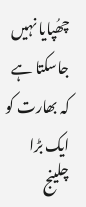چھُپایا نہیں جاسکتا ہے کہ بھارت کو ایک بڑا چلینج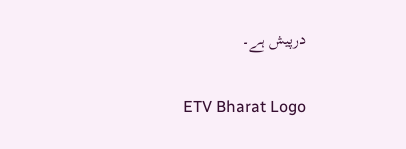درپیش ہے۔

ETV Bharat Logo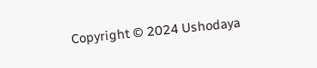Copyright © 2024 Ushodaya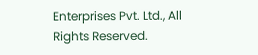Enterprises Pvt. Ltd., All Rights Reserved.